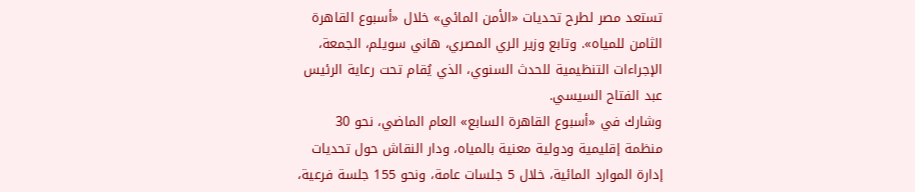تستعد مصر لطرح تحديات «الأمن المائي» خلال «أسبوع القاهرة الثامن للمياه». وتابع وزير الري المصري، هاني سويلم، الجمعة، الإجراءات التنظيمية للحدث السنوي، الذي يُقام تحت رعاية الرئيس عبد الفتاح السيسي.
وشارك في «أسبوع القاهرة السابع» العام الماضي، نحو 30 منظمة إقليمية ودولية معنية بالمياه، ودار النقاش حول تحديات إدارة الموارد المائية، خلال 5 جلسات عامة، ونحو 155 جلسة فرعية،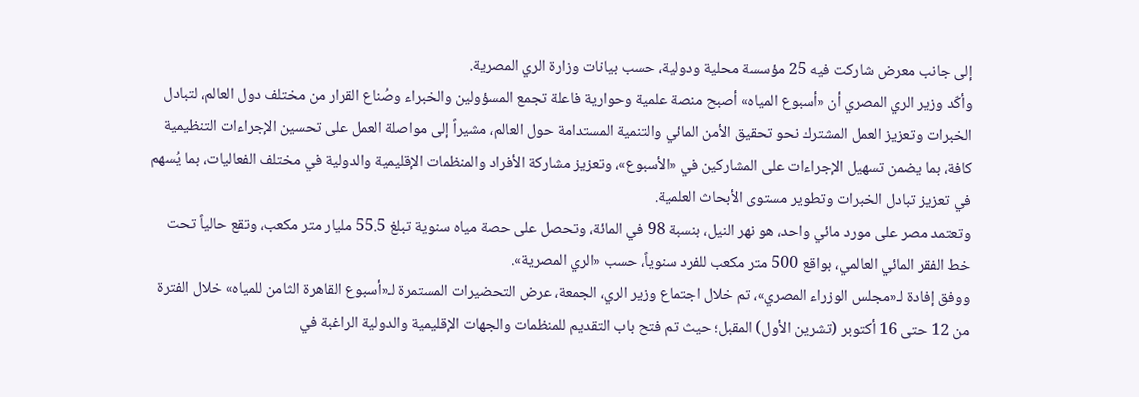إلى جانب معرض شاركت فيه 25 مؤسسة محلية ودولية، حسب بيانات وزارة الري المصرية.
وأكّد وزير الري المصري أن «أسبوع المياه» أصبح منصة علمية وحوارية فاعلة تجمع المسؤولين والخبراء وصُناع القرار من مختلف دول العالم، لتبادل الخبرات وتعزيز العمل المشترك نحو تحقيق الأمن المائي والتنمية المستدامة حول العالم، مشيراً إلى مواصلة العمل على تحسين الإجراءات التنظيمية كافة، بما يضمن تسهيل الإجراءات على المشاركين في «الأسبوع»، وتعزيز مشاركة الأفراد والمنظمات الإقليمية والدولية في مختلف الفعاليات، بما يُسهم في تعزيز تبادل الخبرات وتطوير مستوى الأبحاث العلمية.
وتعتمد مصر على مورد مائي واحد، هو نهر النيل، بنسبة 98 في المائة، وتحصل على حصة مياه سنوية تبلغ 55.5 مليار متر مكعب، وتقع حالياً تحت خط الفقر المائي العالمي، بواقع 500 متر مكعب للفرد سنوياً، حسب «الري المصرية».
ووفق إفادة لـ«مجلس الوزراء المصري»، تم خلال اجتماع وزير الري، الجمعة، عرض التحضيرات المستمرة لـ«أسبوع القاهرة الثامن للمياه» خلال الفترة من 12 حتى 16 أكتوبر (تشرين الأول) المقبل؛ حيث تم فتح باب التقديم للمنظمات والجهات الإقليمية والدولية الراغبة في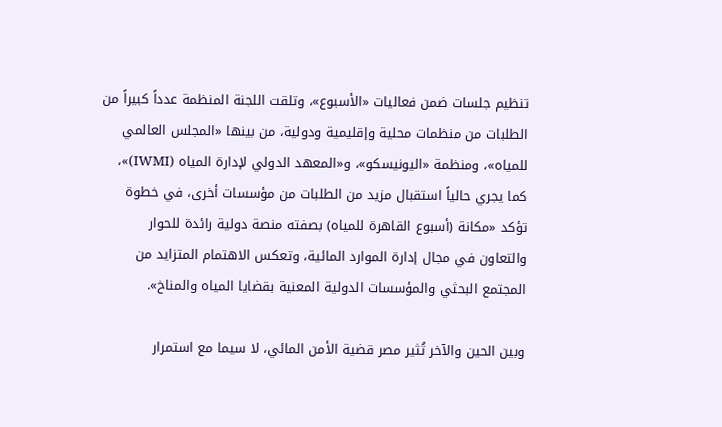تنظيم جلسات ضمن فعاليات «الأسبوع»، وتلقت اللجنة المنظمة عدداً كبيراً من الطلبات من منظمات محلية وإقليمية ودولية، من بينها «المجلس العالمي للمياه»، ومنظمة «اليونيسكو»، و«المعهد الدولي لإدارة المياه (IWMI)»، كما يجري حالياً استقبال مزيد من الطلبات من مؤسسات أخرى، في خطوة تؤكد «مكانة (أسبوع القاهرة للمياه) بصفته منصة دولية رائدة للحوار والتعاون في مجال إدارة الموارد المائية، وتعكس الاهتمام المتزايد من المجتمع البحثي والمؤسسات الدولية المعنية بقضايا المياه والمناخ».

وبين الحين والآخر تُثير مصر قضية الأمن المائي، لا سيما مع استمرار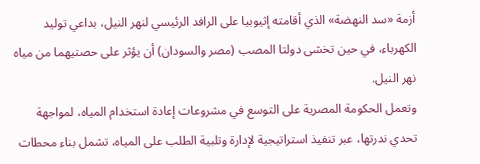أزمة «سد النهضة» الذي أقامته إثيوبيا على الرافد الرئيسي لنهر النيل، بداعي توليد الكهرباء، في حين تخشى دولتا المصب (مصر والسودان) أن يؤثر على حصتيهما من مياه نهر النيل.
وتعمل الحكومة المصرية على التوسع في مشروعات إعادة استخدام المياه، لمواجهة تحدي ندرتها، عبر تنفيذ استراتيجية لإدارة وتلبية الطلب على المياه، تشمل بناء محطات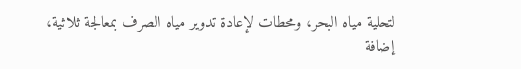لتحلية مياه البحر، ومحطات لإعادة تدوير مياه الصرف بمعالجة ثلاثية، إضافة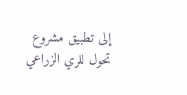إلى تطبيق مشروع تحول للري الزراعي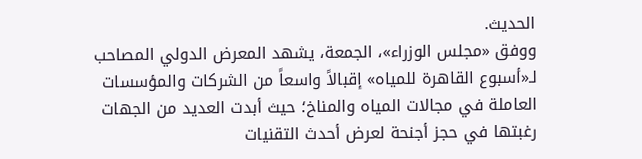الحديث.
ووفق «مجلس الوزراء»، الجمعة، يشهد المعرض الدولي المصاحب لـ«أسبوع القاهرة للمياه» إقبالاً واسعاً من الشركات والمؤسسات العاملة في مجالات المياه والمناخ؛ حيث أبدت العديد من الجهات رغبتها في حجز أجنحة لعرض أحدث التقنيات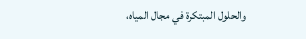والحلول المبتكرة في مجال المياه،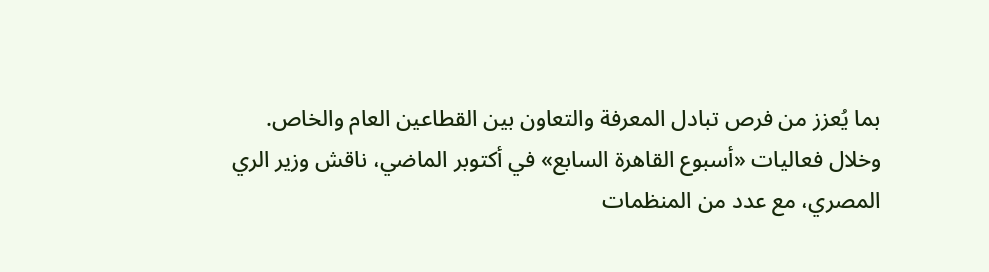بما يُعزز من فرص تبادل المعرفة والتعاون بين القطاعين العام والخاص.
وخلال فعاليات «أسبوع القاهرة السابع» في أكتوبر الماضي، ناقش وزير الري المصري، مع عدد من المنظمات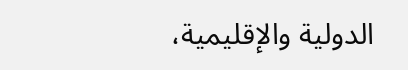الدولية والإقليمية،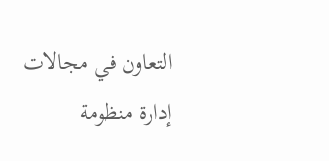التعاون في مجالات إدارة منظومة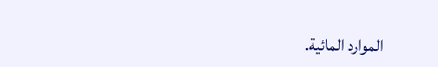الموارد المائية.